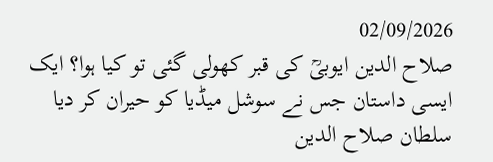02/09/2026
صلاح الدین ایوبیؒ کی قبر کھولی گئی تو کیا ہوا؟ ایک ایسی داستان جس نے سوشل میڈیا کو حیران کر دیا
سلطان صلاح الدین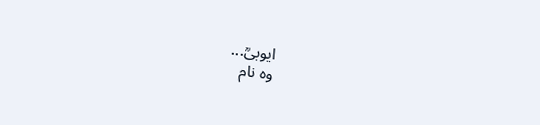ایوبیؒ...
وہ نام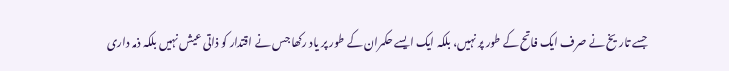جسے تاریخ نے صرف ایک فاتح کے طور پر نہیں، بلکہ ایک ایسے حکمران کے طور پر یاد رکھا جس نے اقتدار کو ذاتی عیش نہیں بلکہ ذمہ داری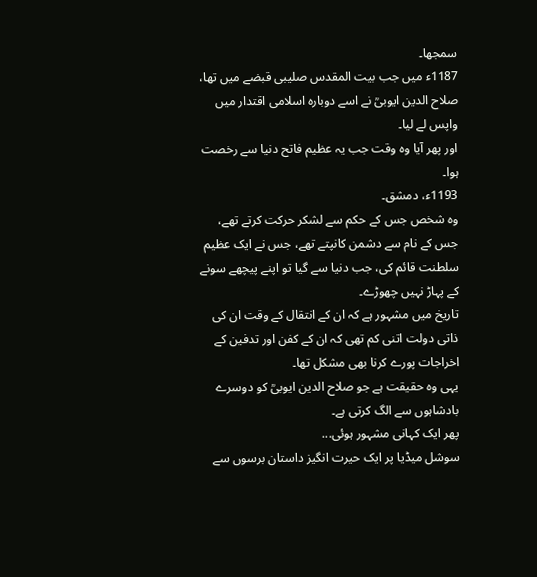سمجھا۔
1187ء میں جب بیت المقدس صلیبی قبضے میں تھا، صلاح الدین ایوبیؒ نے اسے دوبارہ اسلامی اقتدار میں واپس لے لیا۔
اور پھر آیا وہ وقت جب یہ عظیم فاتح دنیا سے رخصت ہوا۔
1193ء، دمشق۔
وہ شخص جس کے حکم سے لشکر حرکت کرتے تھے، جس کے نام سے دشمن کانپتے تھے، جس نے ایک عظیم سلطنت قائم کی، جب دنیا سے گیا تو اپنے پیچھے سونے کے پہاڑ نہیں چھوڑے۔
تاریخ میں مشہور ہے کہ ان کے انتقال کے وقت ان کی ذاتی دولت اتنی کم تھی کہ ان کے کفن اور تدفین کے اخراجات پورے کرنا بھی مشکل تھا۔
یہی وہ حقیقت ہے جو صلاح الدین ایوبیؒ کو دوسرے بادشاہوں سے الگ کرتی ہے۔
پھر ایک کہانی مشہور ہوئی...
سوشل میڈیا پر ایک حیرت انگیز داستان برسوں سے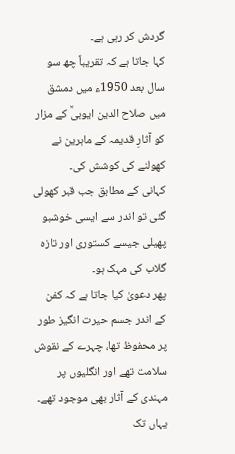گردش کر رہی ہے۔
کہا جاتا ہے کہ تقریباً چھ سو سال بعد 1950ء میں دمشق میں صلاح الدین ایوبیؒ کے مزار کو آثارِ قدیمہ کے ماہرین نے کھولنے کی کوشش کی۔
کہانی کے مطابق جب قبر کھولی گئی تو اندر سے ایسی خوشبو پھیلی جیسے کستوری اور تازہ گلاب کی مہک ہو۔
پھر دعویٰ کیا جاتا ہے کہ کفن کے اندر جسم حیرت انگیز طور پر محفوظ تھا، چہرے کے نقوش سلامت تھے اور انگلیوں پر مہندی کے آثار بھی موجود تھے۔
یہاں تک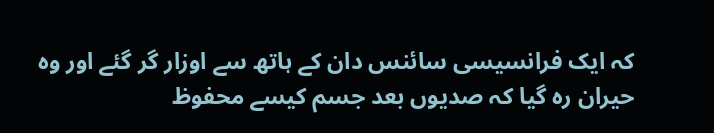کہ ایک فرانسیسی سائنس دان کے ہاتھ سے اوزار گر گئے اور وہ حیران رہ گیا کہ صدیوں بعد جسم کیسے محفوظ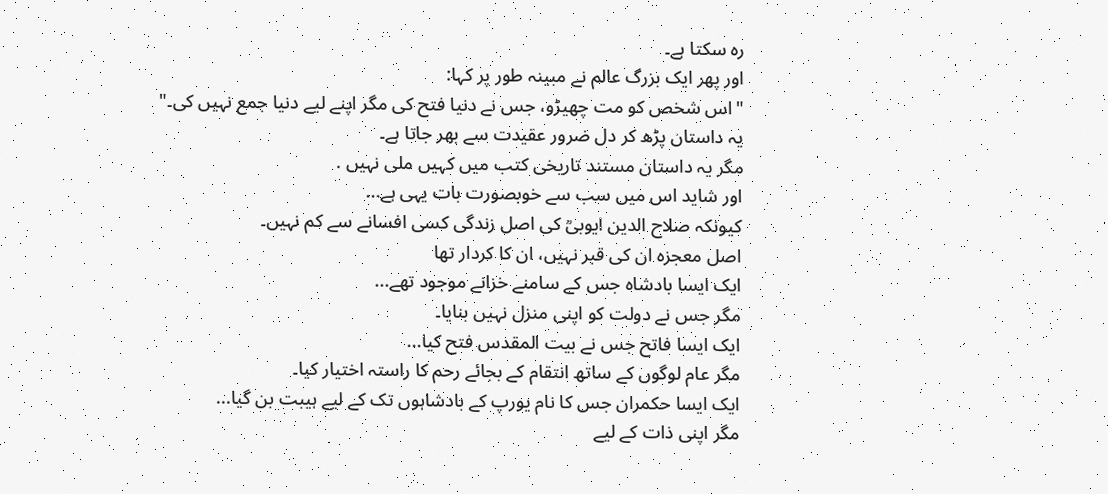رہ سکتا ہے۔
اور پھر ایک بزرگ عالم نے مبینہ طور پر کہا:
"اس شخص کو مت چھیڑو، جس نے دنیا فتح کی مگر اپنے لیے دنیا جمع نہیں کی۔"
یہ داستان پڑھ کر دل ضرور عقیدت سے بھر جاتا ہے۔
مگر یہ داستان مستند تاریخی کتب میں کہیں ملی نہیں .
اور شاید اس میں سب سے خوبصورت بات یہی ہے...
کیونکہ صلاح الدین ایوبیؒ کی اصل زندگی کسی افسانے سے کم نہیں۔
اصل معجزہ ان کی قبر نہیں، ان کا کردار تھا
ایک ایسا بادشاہ جس کے سامنے خزانے موجود تھے...
مگر جس نے دولت کو اپنی منزل نہیں بنایا۔
ایک ایسا فاتح جس نے بیت المقدس فتح کیا...
مگر عام لوگوں کے ساتھ انتقام کے بجائے رحم کا راستہ اختیار کیا۔
ایک ایسا حکمران جس کا نام یورپ کے بادشاہوں تک کے لیے ہیبت بن گیا...
مگر اپنی ذات کے لیے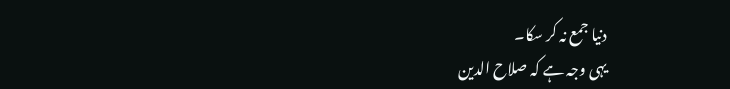دنیا جمع نہ کر سکا۔
یہی وجہ ہے کہ صلاح الدین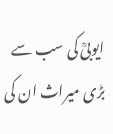ایوبیؒ کی سب سے بڑی میراث ان کی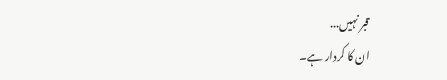قبر نہیں...
ان کا کردار ہے۔